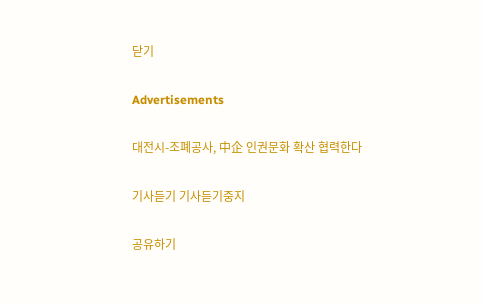닫기

Advertisements

대전시-조폐공사, 中企 인권문화 확산 협력한다

기사듣기 기사듣기중지

공유하기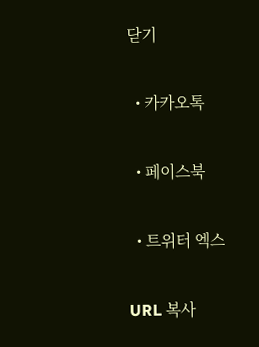닫기

  • 카카오톡

  • 페이스북

  • 트위터 엑스

URL 복사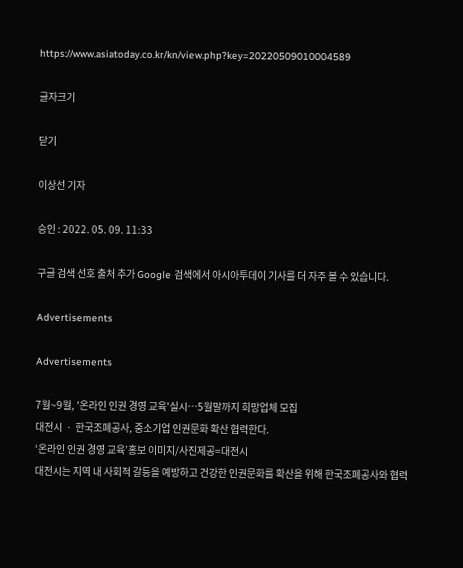https://www.asiatoday.co.kr/kn/view.php?key=20220509010004589

글자크기

닫기

이상선 기자

승인 : 2022. 05. 09. 11:33

구글 검색 선호 출처 추가 Google 검색에서 아시아투데이 기사를 더 자주 볼 수 있습니다.

Advertisements

Advertisements

7월~9월, '온라인 인권 경영 교육'실시…5월말까지 희망업체 모집
대전시 ㆍ 한국조폐공사, 중소기업 인권문화 확산 협력한다.
‘온라인 인권 경영 교육’홍보 이미지/사진제공=대전시
대전시는 지역 내 사회적 갈등을 예방하고 건강한 인권문화를 확산을 위해 한국조폐공사와 협력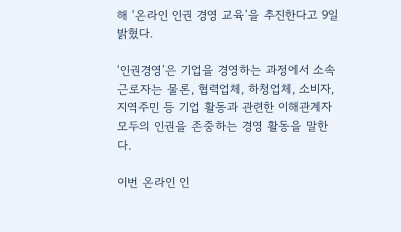해 ‘온라인 인권 경영 교육’을 추진한다고 9일 밝혔다.

‘인권경영’은 기업을 경영하는 과정에서 소속 근로자는 물론, 협력업체, 하청업체, 소비자, 지역주민 등 기업 활동과 관련한 이해관계자 모두의 인권을 존중하는 경영 활동을 말한다.

이번 온라인 인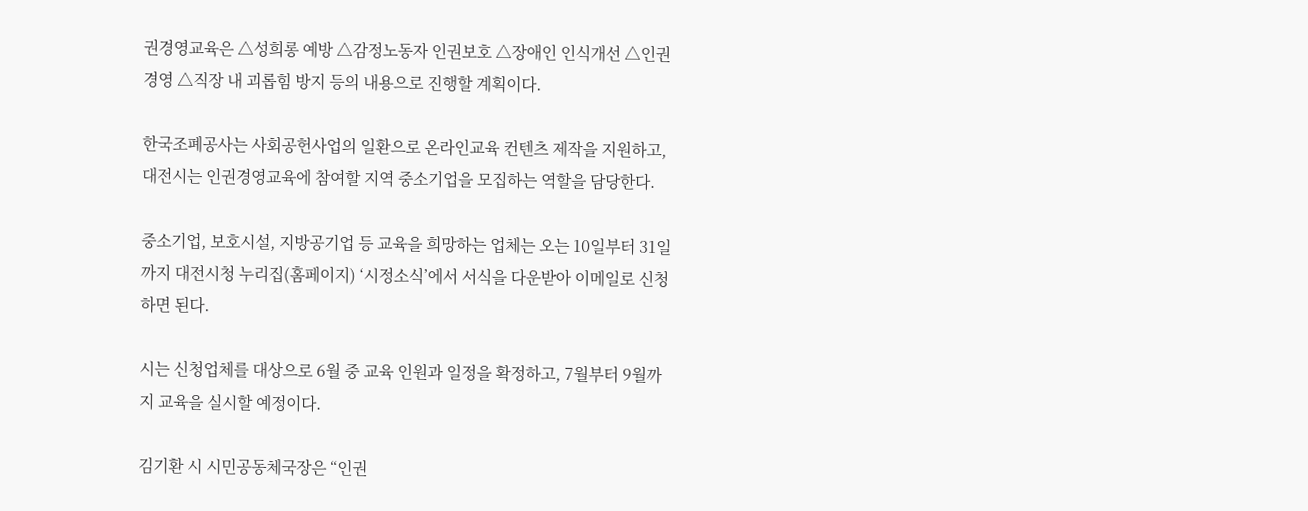권경영교육은 △성희롱 예방 △감정노동자 인권보호 △장애인 인식개선 △인권경영 △직장 내 괴롭힘 방지 등의 내용으로 진행할 계획이다.

한국조폐공사는 사회공헌사업의 일환으로 온라인교육 컨텐츠 제작을 지원하고, 대전시는 인권경영교육에 참여할 지역 중소기업을 모집하는 역할을 담당한다.

중소기업, 보호시설, 지방공기업 등 교육을 희망하는 업체는 오는 10일부터 31일까지 대전시청 누리집(홈페이지) ‘시정소식’에서 서식을 다운받아 이메일로 신청하면 된다.

시는 신청업체를 대상으로 6월 중 교육 인원과 일정을 확정하고, 7월부터 9월까지 교육을 실시할 예정이다.

김기환 시 시민공동체국장은 “인권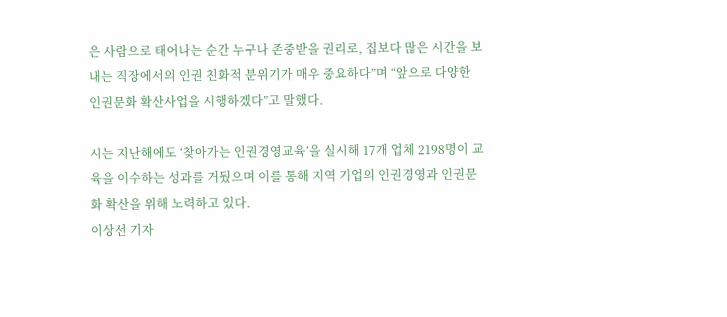은 사람으로 태어나는 순간 누구나 존중받을 권리로, 집보다 많은 시간을 보내는 직장에서의 인권 친화적 분위기가 매우 중요하다”며 “앞으로 다양한 인권문화 확산사업을 시행하겠다”고 말했다.

시는 지난해에도 ‘찾아가는 인권경영교육’을 실시해 17개 업체 2198명이 교육을 이수하는 성과를 거뒀으며 이를 통해 지역 기업의 인권경영과 인권문화 확산을 위해 노력하고 있다.
이상선 기자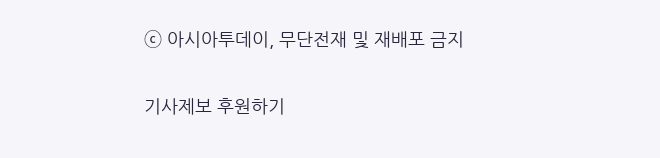ⓒ 아시아투데이, 무단전재 및 재배포 금지

기사제보 후원하기